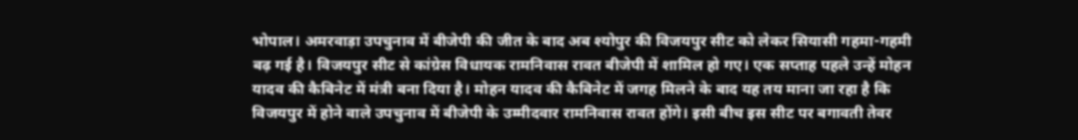भोपाल। अमरवाड़ा उपचुनाव में बीजेपी की जीत के बाद अब श्योपुर की विजयपुर सीट को लेकर सियासी गहमा-गहमी बढ़ गई है। विजयपुर सीट से कांग्रेस विधायक रामनिवास रावत बीजेपी में शामिल हो गए। एक सप्ताह पहले उन्हें मोहन यादव की कैबिनेट में मंत्री बना दिया है। मोहन यादव की कैबिनेट में जगह मिलने के बाद यह तय माना जा रहा है कि विजयपुर में होने वाले उपचुनाव में बीजेपी के उम्मीदवार रामनिवास रावत होंगे। इसी बीच इस सीट पर बगावती तेवर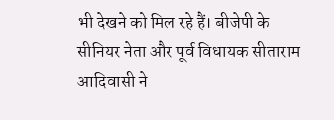भी देखने को मिल रहे हैं। बीजेपी के सीनियर नेता और पूर्व विधायक सीताराम आदिवासी ने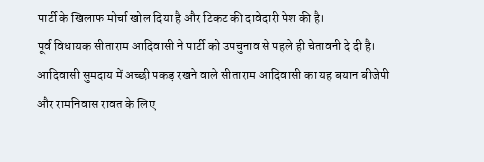पार्टी के खिलाफ मोर्चा खोल दिया है और टिकट की दावेदारी पेश की है।
पूर्व विधायक सीताराम आदिवासी ने पार्टी को उपचुनाव से पहले ही चेतावनी दे दी है। आदिवासी सुमदाय में अच्छी पकड़ रखने वाले सीताराम आदिवासी का यह बयान बीजेपी और रामनिवास रावत के लिए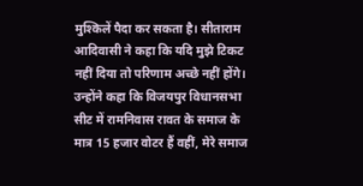मुश्किलें पैदा कर सकता है। सीताराम आदिवासी ने कहा कि यदि मुझे टिकट नहीं दिया तो परिणाम अच्छे नहीं होंगे। उन्होंने कहा कि विजयपुर विधानसभा सीट में रामनिवास रावत के समाज के मात्र 15 हजार वोटर हैं वहीं, मेरे समाज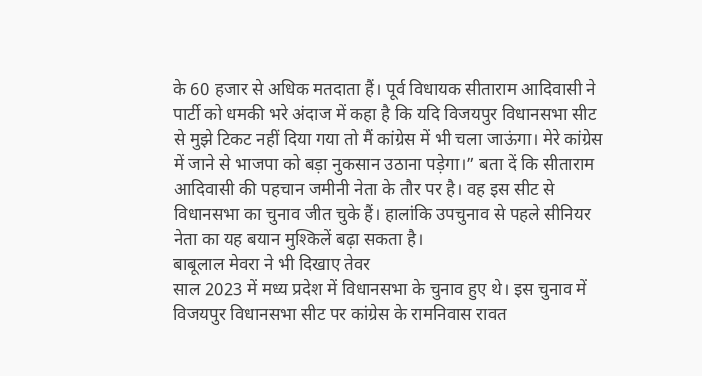के 60 हजार से अधिक मतदाता हैं। पूर्व विधायक सीताराम आदिवासी ने पार्टी को धमकी भरे अंदाज में कहा है कि यदि विजयपुर विधानसभा सीट से मुझे टिकट नहीं दिया गया तो मैं कांग्रेस में भी चला जाऊंगा। मेरे कांग्रेस में जाने से भाजपा को बड़ा नुकसान उठाना पड़ेगा।” बता दें कि सीताराम आदिवासी की पहचान जमीनी नेता के तौर पर है। वह इस सीट से विधानसभा का चुनाव जीत चुके हैं। हालांकि उपचुनाव से पहले सीनियर नेता का यह बयान मुश्किलें बढ़ा सकता है।
बाबूलाल मेवरा ने भी दिखाए तेवर
साल 2023 में मध्य प्रदेश में विधानसभा के चुनाव हुए थे। इस चुनाव में विजयपुर विधानसभा सीट पर कांग्रेस के रामनिवास रावत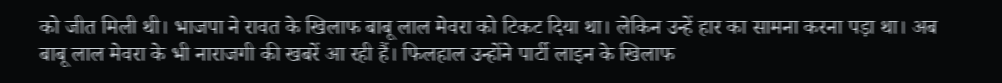को जीत मिली थी। भाजपा ने रावत के खिलाफ बाबू लाल मेवरा को टिकट दिया था। लेकिन उन्हें हार का सामना करना पड़ा था। अब बाबू लाल मेवरा के भी नाराजगी की खबरें आ रही हैं। फिलहाल उन्होंने पार्टी लाइन के खिलाफ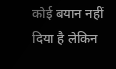कोई बयान नहीं दिया है लेकिन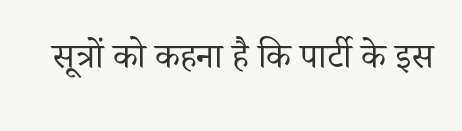सूत्रों को कहना है कि पार्टी के इस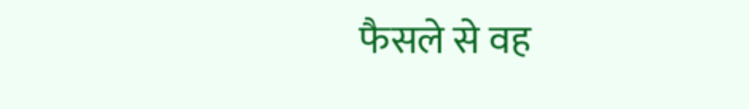फैसले से वह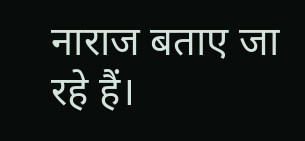नाराज बताए जा रहे हैं।